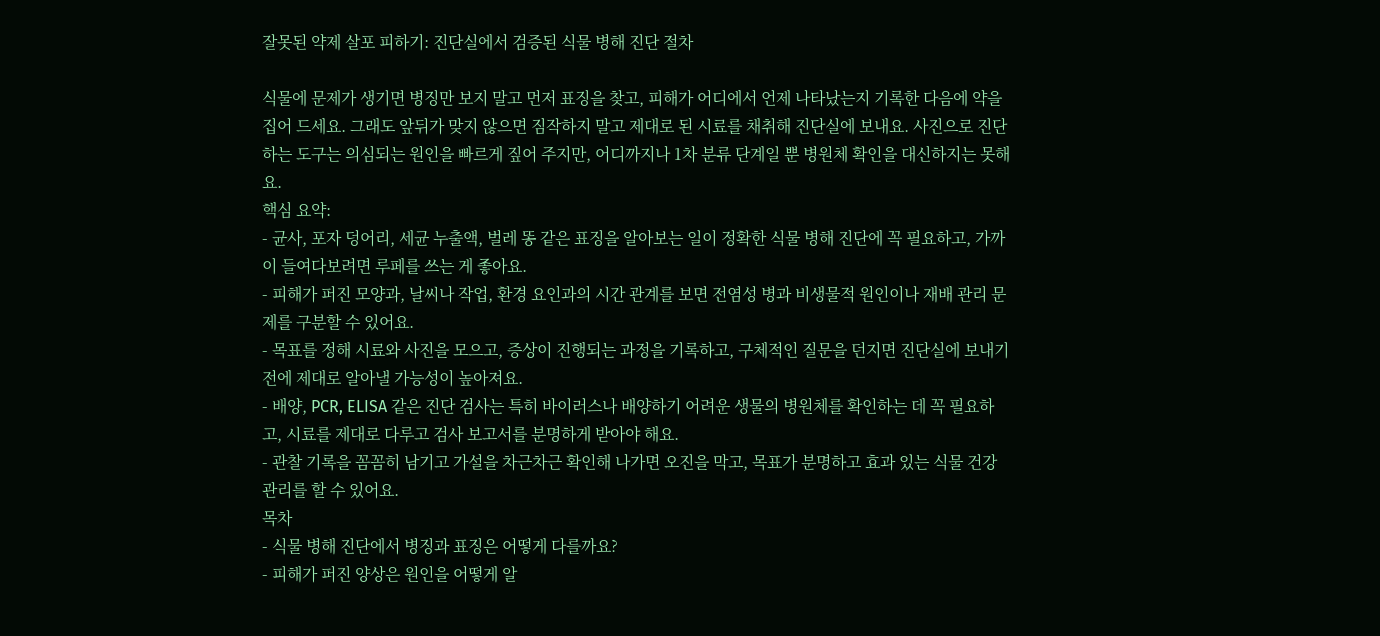잘못된 약제 살포 피하기: 진단실에서 검증된 식물 병해 진단 절차

식물에 문제가 생기면 병징만 보지 말고 먼저 표징을 찾고, 피해가 어디에서 언제 나타났는지 기록한 다음에 약을 집어 드세요. 그래도 앞뒤가 맞지 않으면 짐작하지 말고 제대로 된 시료를 채취해 진단실에 보내요. 사진으로 진단하는 도구는 의심되는 원인을 빠르게 짚어 주지만, 어디까지나 1차 분류 단계일 뿐 병원체 확인을 대신하지는 못해요.
핵심 요약:
- 균사, 포자 덩어리, 세균 누출액, 벌레 똥 같은 표징을 알아보는 일이 정확한 식물 병해 진단에 꼭 필요하고, 가까이 들여다보려면 루페를 쓰는 게 좋아요.
- 피해가 퍼진 모양과, 날씨나 작업, 환경 요인과의 시간 관계를 보면 전염성 병과 비생물적 원인이나 재배 관리 문제를 구분할 수 있어요.
- 목표를 정해 시료와 사진을 모으고, 증상이 진행되는 과정을 기록하고, 구체적인 질문을 던지면 진단실에 보내기 전에 제대로 알아낼 가능성이 높아져요.
- 배양, PCR, ELISA 같은 진단 검사는 특히 바이러스나 배양하기 어려운 생물의 병원체를 확인하는 데 꼭 필요하고, 시료를 제대로 다루고 검사 보고서를 분명하게 받아야 해요.
- 관찰 기록을 꼼꼼히 남기고 가설을 차근차근 확인해 나가면 오진을 막고, 목표가 분명하고 효과 있는 식물 건강 관리를 할 수 있어요.
목차
- 식물 병해 진단에서 병징과 표징은 어떻게 다를까요?
- 피해가 퍼진 양상은 원인을 어떻게 알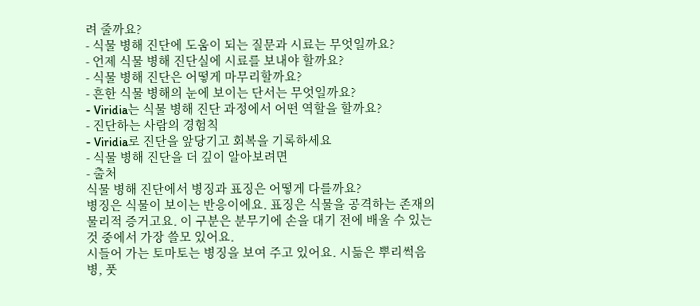려 줄까요?
- 식물 병해 진단에 도움이 되는 질문과 시료는 무엇일까요?
- 언제 식물 병해 진단실에 시료를 보내야 할까요?
- 식물 병해 진단은 어떻게 마무리할까요?
- 흔한 식물 병해의 눈에 보이는 단서는 무엇일까요?
- Viridia는 식물 병해 진단 과정에서 어떤 역할을 할까요?
- 진단하는 사람의 경험칙
- Viridia로 진단을 앞당기고 회복을 기록하세요
- 식물 병해 진단을 더 깊이 알아보려면
- 출처
식물 병해 진단에서 병징과 표징은 어떻게 다를까요?
병징은 식물이 보이는 반응이에요. 표징은 식물을 공격하는 존재의 물리적 증거고요. 이 구분은 분무기에 손을 대기 전에 배울 수 있는 것 중에서 가장 쓸모 있어요.
시들어 가는 토마토는 병징을 보여 주고 있어요. 시듦은 뿌리썩음병, 풋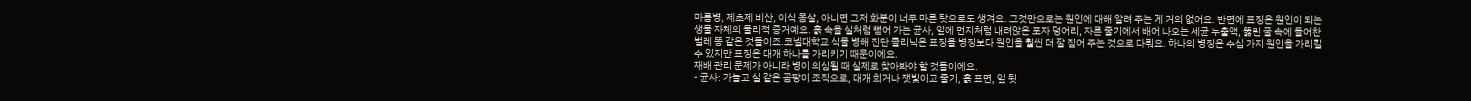마름병, 제초제 비산, 이식 몸살, 아니면 그저 화분이 너무 마른 탓으로도 생겨요. 그것만으로는 원인에 대해 알려 주는 게 거의 없어요. 반면에 표징은 원인이 되는 생물 자체의 물리적 증거예요. 흙 속을 실처럼 뻗어 가는 균사, 잎에 먼지처럼 내려앉은 포자 덩어리, 자른 줄기에서 배어 나오는 세균 누출액, 뚫린 굴 속에 들어찬 벌레 똥 같은 것들이죠.코넬대학교 식물 병해 진단 클리닉은 표징을 병징보다 원인을 훨씬 더 잘 짚어 주는 것으로 다뤄요. 하나의 병징은 수십 가지 원인을 가리킬 수 있지만 표징은 대개 하나를 가리키기 때문이에요.
재배 관리 문제가 아니라 병이 의심될 때 실제로 찾아봐야 할 것들이에요.
- 균사: 가늘고 실 같은 곰팡이 조직으로, 대개 희거나 잿빛이고 줄기, 흙 표면, 잎 뒷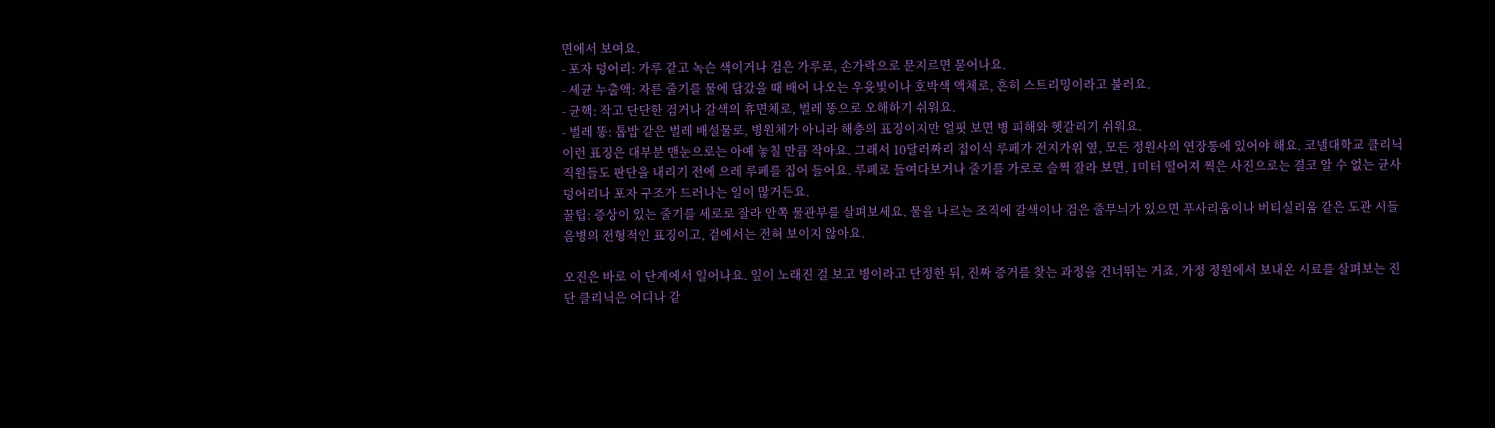면에서 보여요.
- 포자 덩어리: 가루 같고 녹슨 색이거나 검은 가루로, 손가락으로 문지르면 묻어나요.
- 세균 누출액: 자른 줄기를 물에 담갔을 때 배어 나오는 우윳빛이나 호박색 액체로, 흔히 스트리밍이라고 불러요.
- 균핵: 작고 단단한 검거나 갈색의 휴면체로, 벌레 똥으로 오해하기 쉬워요.
- 벌레 똥: 톱밥 같은 벌레 배설물로, 병원체가 아니라 해충의 표징이지만 얼핏 보면 병 피해와 헷갈리기 쉬워요.
이런 표징은 대부분 맨눈으로는 아예 놓칠 만큼 작아요. 그래서 10달러짜리 접이식 루페가 전지가위 옆, 모든 정원사의 연장통에 있어야 해요. 코넬대학교 클리닉 직원들도 판단을 내리기 전에 으레 루페를 집어 들어요. 루페로 들여다보거나 줄기를 가로로 슬쩍 잘라 보면, 1미터 떨어져 찍은 사진으로는 결코 알 수 없는 균사 덩어리나 포자 구조가 드러나는 일이 많거든요.
꿀팁: 증상이 있는 줄기를 세로로 잘라 안쪽 물관부를 살펴보세요. 물을 나르는 조직에 갈색이나 검은 줄무늬가 있으면 푸사리움이나 버티실리움 같은 도관 시들음병의 전형적인 표징이고, 겉에서는 전혀 보이지 않아요.

오진은 바로 이 단계에서 일어나요. 잎이 노래진 걸 보고 병이라고 단정한 뒤, 진짜 증거를 찾는 과정을 건너뛰는 거죠. 가정 정원에서 보내온 시료를 살펴보는 진단 클리닉은 어디나 같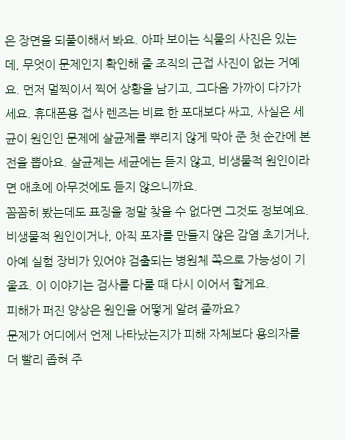은 장면을 되풀이해서 봐요. 아파 보이는 식물의 사진은 있는데, 무엇이 문제인지 확인해 줄 조직의 근접 사진이 없는 거예요. 먼저 멀찍이서 찍어 상황을 남기고, 그다음 가까이 다가가세요. 휴대폰용 접사 렌즈는 비료 한 포대보다 싸고, 사실은 세균이 원인인 문제에 살균제를 뿌리지 않게 막아 준 첫 순간에 본전을 뽑아요. 살균제는 세균에는 듣지 않고, 비생물적 원인이라면 애초에 아무것에도 듣지 않으니까요.
꼼꼼히 봤는데도 표징을 정말 찾을 수 없다면 그것도 정보예요. 비생물적 원인이거나, 아직 포자를 만들지 않은 감염 초기거나, 아예 실험 장비가 있어야 검출되는 병원체 쪽으로 가능성이 기울죠. 이 이야기는 검사를 다룰 때 다시 이어서 할게요.
피해가 퍼진 양상은 원인을 어떻게 알려 줄까요?
문제가 어디에서 언제 나타났는지가 피해 자체보다 용의자를 더 빨리 좁혀 주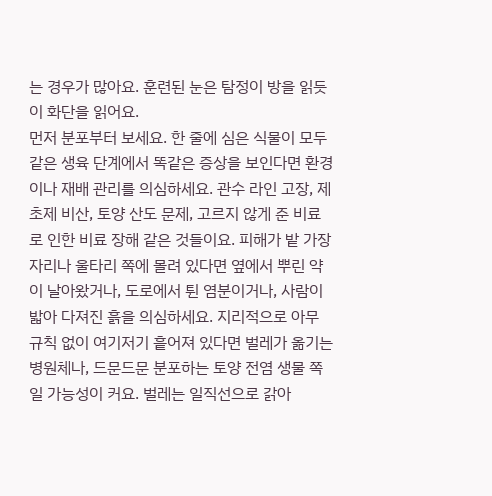는 경우가 많아요. 훈련된 눈은 탐정이 방을 읽듯이 화단을 읽어요.
먼저 분포부터 보세요. 한 줄에 심은 식물이 모두 같은 생육 단계에서 똑같은 증상을 보인다면 환경이나 재배 관리를 의심하세요. 관수 라인 고장, 제초제 비산, 토양 산도 문제, 고르지 않게 준 비료로 인한 비료 장해 같은 것들이요. 피해가 밭 가장자리나 울타리 쪽에 몰려 있다면 옆에서 뿌린 약이 날아왔거나, 도로에서 튄 염분이거나, 사람이 밟아 다져진 흙을 의심하세요. 지리적으로 아무 규칙 없이 여기저기 흩어져 있다면 벌레가 옮기는 병원체나, 드문드문 분포하는 토양 전염 생물 쪽일 가능성이 커요. 벌레는 일직선으로 갉아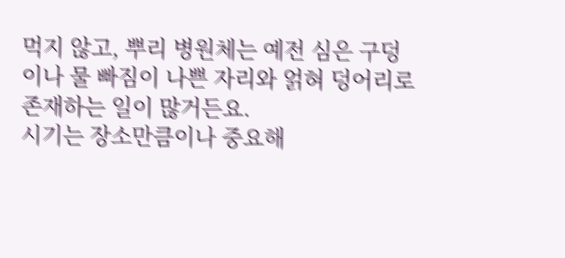먹지 않고, 뿌리 병원체는 예전 심은 구덩이나 물 빠짐이 나쁜 자리와 얽혀 덩어리로 존재하는 일이 많거든요.
시기는 장소만큼이나 중요해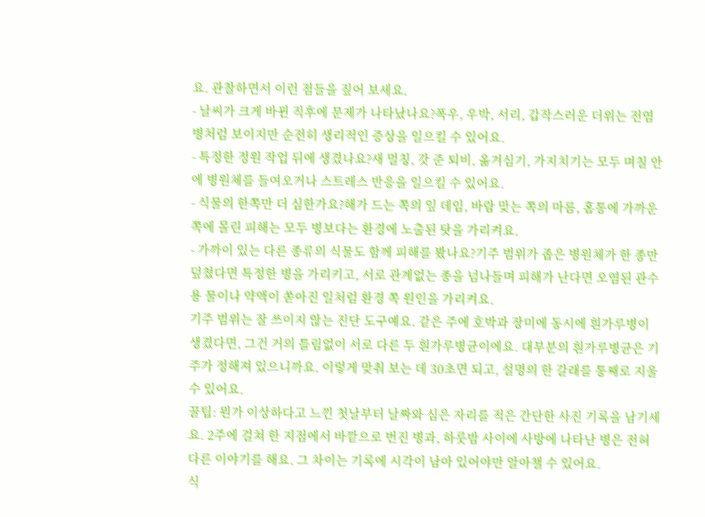요. 관찰하면서 이런 점들을 짚어 보세요.
- 날씨가 크게 바뀐 직후에 문제가 나타났나요?폭우, 우박, 서리, 갑작스러운 더위는 전염병처럼 보이지만 순전히 생리적인 증상을 일으킬 수 있어요.
- 특정한 정원 작업 뒤에 생겼나요?새 멀칭, 갓 준 퇴비, 옮겨심기, 가지치기는 모두 며칠 안에 병원체를 들여오거나 스트레스 반응을 일으킬 수 있어요.
- 식물의 한쪽만 더 심한가요?해가 드는 쪽의 잎 데임, 바람 맞는 쪽의 마름, 홈통에 가까운 쪽에 몰린 피해는 모두 병보다는 환경에 노출된 탓을 가리켜요.
- 가까이 있는 다른 종류의 식물도 함께 피해를 봤나요?기주 범위가 좁은 병원체가 한 종만 덮쳤다면 특정한 병을 가리키고, 서로 관계없는 종을 넘나들며 피해가 난다면 오염된 관수용 물이나 약액이 쏟아진 일처럼 환경 쪽 원인을 가리켜요.
기주 범위는 잘 쓰이지 않는 진단 도구예요. 같은 주에 호박과 장미에 동시에 흰가루병이 생겼다면, 그건 거의 틀림없이 서로 다른 두 흰가루병균이에요. 대부분의 흰가루병균은 기주가 정해져 있으니까요. 이렇게 맞춰 보는 데 30초면 되고, 설명의 한 갈래를 통째로 지울 수 있어요.
꿀팁: 뭔가 이상하다고 느낀 첫날부터 날짜와 심은 자리를 적은 간단한 사진 기록을 남기세요. 2주에 걸쳐 한 지점에서 바깥으로 번진 병과, 하룻밤 사이에 사방에 나타난 병은 전혀 다른 이야기를 해요. 그 차이는 기록에 시각이 남아 있어야만 알아챌 수 있어요.
식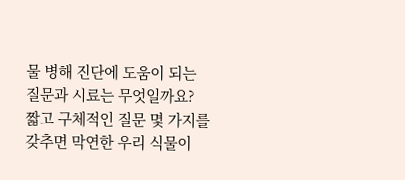물 병해 진단에 도움이 되는 질문과 시료는 무엇일까요?
짧고 구체적인 질문 몇 가지를 갖추면 막연한 우리 식물이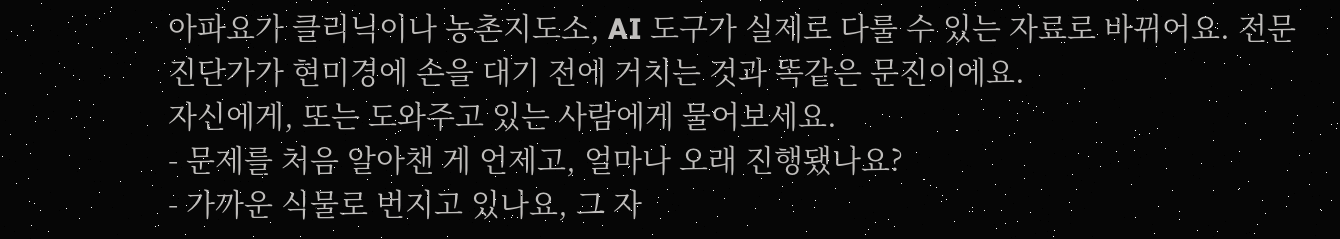아파요가 클리닉이나 농촌지도소, AI 도구가 실제로 다룰 수 있는 자료로 바뀌어요. 전문 진단가가 현미경에 손을 대기 전에 거치는 것과 똑같은 문진이에요.
자신에게, 또는 도와주고 있는 사람에게 물어보세요.
- 문제를 처음 알아챈 게 언제고, 얼마나 오래 진행됐나요?
- 가까운 식물로 번지고 있나요, 그 자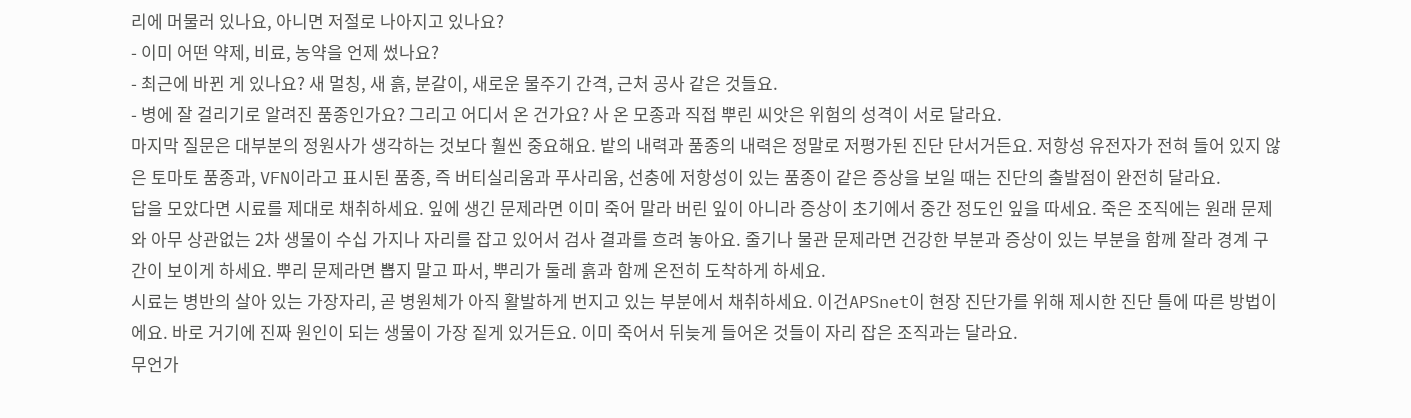리에 머물러 있나요, 아니면 저절로 나아지고 있나요?
- 이미 어떤 약제, 비료, 농약을 언제 썼나요?
- 최근에 바뀐 게 있나요? 새 멀칭, 새 흙, 분갈이, 새로운 물주기 간격, 근처 공사 같은 것들요.
- 병에 잘 걸리기로 알려진 품종인가요? 그리고 어디서 온 건가요? 사 온 모종과 직접 뿌린 씨앗은 위험의 성격이 서로 달라요.
마지막 질문은 대부분의 정원사가 생각하는 것보다 훨씬 중요해요. 밭의 내력과 품종의 내력은 정말로 저평가된 진단 단서거든요. 저항성 유전자가 전혀 들어 있지 않은 토마토 품종과, VFN이라고 표시된 품종, 즉 버티실리움과 푸사리움, 선충에 저항성이 있는 품종이 같은 증상을 보일 때는 진단의 출발점이 완전히 달라요.
답을 모았다면 시료를 제대로 채취하세요. 잎에 생긴 문제라면 이미 죽어 말라 버린 잎이 아니라 증상이 초기에서 중간 정도인 잎을 따세요. 죽은 조직에는 원래 문제와 아무 상관없는 2차 생물이 수십 가지나 자리를 잡고 있어서 검사 결과를 흐려 놓아요. 줄기나 물관 문제라면 건강한 부분과 증상이 있는 부분을 함께 잘라 경계 구간이 보이게 하세요. 뿌리 문제라면 뽑지 말고 파서, 뿌리가 둘레 흙과 함께 온전히 도착하게 하세요.
시료는 병반의 살아 있는 가장자리, 곧 병원체가 아직 활발하게 번지고 있는 부분에서 채취하세요. 이건APSnet이 현장 진단가를 위해 제시한 진단 틀에 따른 방법이에요. 바로 거기에 진짜 원인이 되는 생물이 가장 짙게 있거든요. 이미 죽어서 뒤늦게 들어온 것들이 자리 잡은 조직과는 달라요.
무언가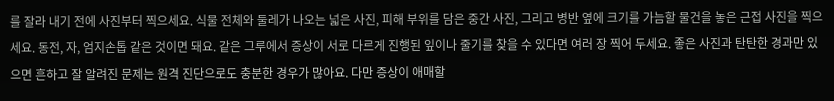를 잘라 내기 전에 사진부터 찍으세요. 식물 전체와 둘레가 나오는 넓은 사진, 피해 부위를 담은 중간 사진, 그리고 병반 옆에 크기를 가늠할 물건을 놓은 근접 사진을 찍으세요. 동전, 자, 엄지손톱 같은 것이면 돼요. 같은 그루에서 증상이 서로 다르게 진행된 잎이나 줄기를 찾을 수 있다면 여러 장 찍어 두세요. 좋은 사진과 탄탄한 경과만 있으면 흔하고 잘 알려진 문제는 원격 진단으로도 충분한 경우가 많아요. 다만 증상이 애매할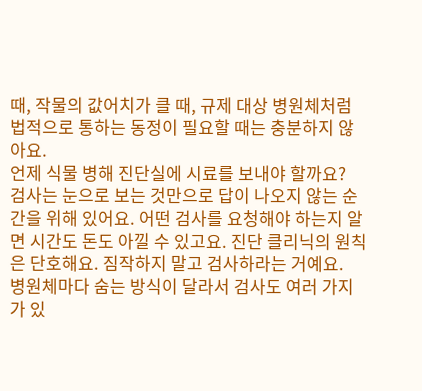때, 작물의 값어치가 클 때, 규제 대상 병원체처럼 법적으로 통하는 동정이 필요할 때는 충분하지 않아요.
언제 식물 병해 진단실에 시료를 보내야 할까요?
검사는 눈으로 보는 것만으로 답이 나오지 않는 순간을 위해 있어요. 어떤 검사를 요청해야 하는지 알면 시간도 돈도 아낄 수 있고요. 진단 클리닉의 원칙은 단호해요. 짐작하지 말고 검사하라는 거예요.
병원체마다 숨는 방식이 달라서 검사도 여러 가지가 있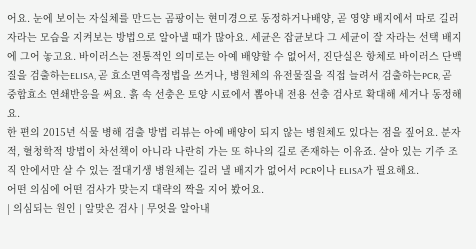어요. 눈에 보이는 자실체를 만드는 곰팡이는 현미경으로 동정하거나배양, 곧 영양 배지에서 따로 길러 자라는 모습을 지켜보는 방법으로 알아낼 때가 많아요. 세균은 잡균보다 그 세균이 잘 자라는 선택 배지에 그어 놓고요. 바이러스는 전통적인 의미로는 아예 배양할 수 없어서, 진단실은 항체로 바이러스 단백질을 검출하는ELISA, 곧 효소면역측정법을 쓰거나, 병원체의 유전물질을 직접 늘려서 검출하는PCR, 곧 중합효소 연쇄반응을 써요. 흙 속 선충은 토양 시료에서 뽑아내 전용 선충 검사로 확대해 세거나 동정해요.
한 편의 2015년 식물 병해 검출 방법 리뷰는 아예 배양이 되지 않는 병원체도 있다는 점을 짚어요. 분자적, 혈청학적 방법이 차선책이 아니라 나란히 가는 또 하나의 길로 존재하는 이유죠. 살아 있는 기주 조직 안에서만 살 수 있는 절대기생 병원체는 길러 낼 배지가 없어서 PCR이나 ELISA가 필요해요.
어떤 의심에 어떤 검사가 맞는지 대략의 짝을 지어 봤어요.
| 의심되는 원인 | 알맞은 검사 | 무엇을 알아내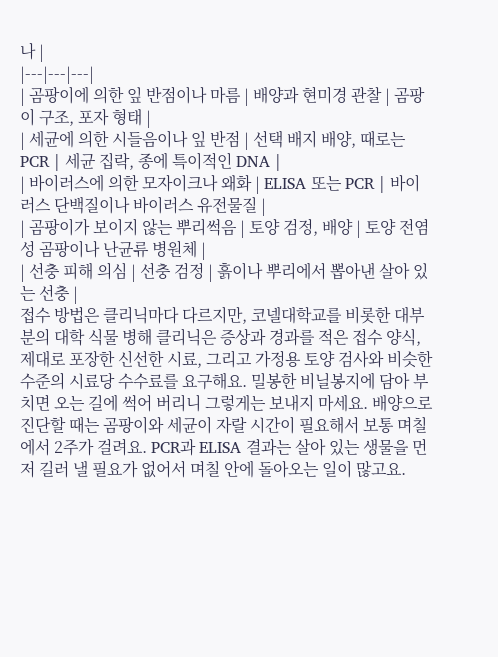나 |
|---|---|---|
| 곰팡이에 의한 잎 반점이나 마름 | 배양과 현미경 관찰 | 곰팡이 구조, 포자 형태 |
| 세균에 의한 시들음이나 잎 반점 | 선택 배지 배양, 때로는 PCR | 세균 집락, 종에 특이적인 DNA |
| 바이러스에 의한 모자이크나 왜화 | ELISA 또는 PCR | 바이러스 단백질이나 바이러스 유전물질 |
| 곰팡이가 보이지 않는 뿌리썩음 | 토양 검정, 배양 | 토양 전염성 곰팡이나 난균류 병원체 |
| 선충 피해 의심 | 선충 검정 | 흙이나 뿌리에서 뽑아낸 살아 있는 선충 |
접수 방법은 클리닉마다 다르지만, 코넬대학교를 비롯한 대부분의 대학 식물 병해 클리닉은 증상과 경과를 적은 접수 양식, 제대로 포장한 신선한 시료, 그리고 가정용 토양 검사와 비슷한 수준의 시료당 수수료를 요구해요. 밀봉한 비닐봉지에 담아 부치면 오는 길에 썩어 버리니 그렇게는 보내지 마세요. 배양으로 진단할 때는 곰팡이와 세균이 자랄 시간이 필요해서 보통 며칠에서 2주가 걸려요. PCR과 ELISA 결과는 살아 있는 생물을 먼저 길러 낼 필요가 없어서 며칠 안에 돌아오는 일이 많고요.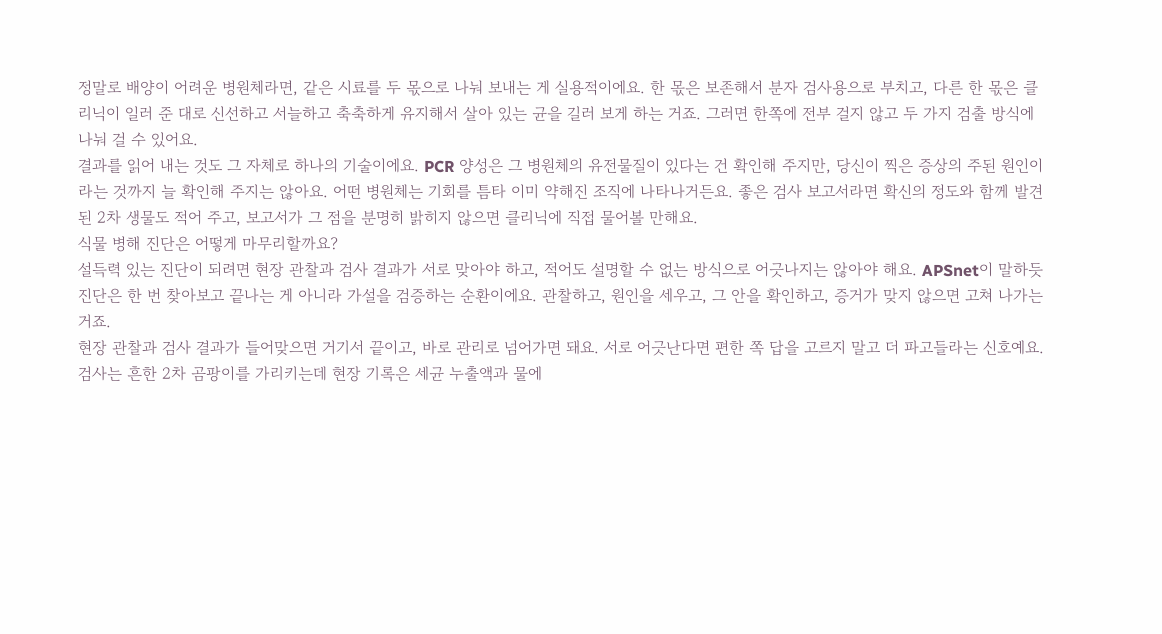정말로 배양이 어려운 병원체라면, 같은 시료를 두 몫으로 나눠 보내는 게 실용적이에요. 한 몫은 보존해서 분자 검사용으로 부치고, 다른 한 몫은 클리닉이 일러 준 대로 신선하고 서늘하고 축축하게 유지해서 살아 있는 균을 길러 보게 하는 거죠. 그러면 한쪽에 전부 걸지 않고 두 가지 검출 방식에 나눠 걸 수 있어요.
결과를 읽어 내는 것도 그 자체로 하나의 기술이에요. PCR 양성은 그 병원체의 유전물질이 있다는 건 확인해 주지만, 당신이 찍은 증상의 주된 원인이라는 것까지 늘 확인해 주지는 않아요. 어떤 병원체는 기회를 틈타 이미 약해진 조직에 나타나거든요. 좋은 검사 보고서라면 확신의 정도와 함께 발견된 2차 생물도 적어 주고, 보고서가 그 점을 분명히 밝히지 않으면 클리닉에 직접 물어볼 만해요.
식물 병해 진단은 어떻게 마무리할까요?
설득력 있는 진단이 되려면 현장 관찰과 검사 결과가 서로 맞아야 하고, 적어도 설명할 수 없는 방식으로 어긋나지는 않아야 해요. APSnet이 말하듯 진단은 한 번 찾아보고 끝나는 게 아니라 가설을 검증하는 순환이에요. 관찰하고, 원인을 세우고, 그 안을 확인하고, 증거가 맞지 않으면 고쳐 나가는 거죠.
현장 관찰과 검사 결과가 들어맞으면 거기서 끝이고, 바로 관리로 넘어가면 돼요. 서로 어긋난다면 편한 쪽 답을 고르지 말고 더 파고들라는 신호예요. 검사는 흔한 2차 곰팡이를 가리키는데 현장 기록은 세균 누출액과 물에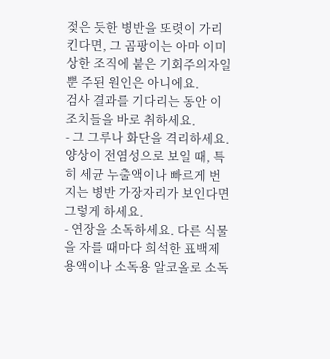젖은 듯한 병반을 또렷이 가리킨다면, 그 곰팡이는 아마 이미 상한 조직에 붙은 기회주의자일 뿐 주된 원인은 아니에요.
검사 결과를 기다리는 동안 이 조치들을 바로 취하세요.
- 그 그루나 화단을 격리하세요. 양상이 전염성으로 보일 때, 특히 세균 누출액이나 빠르게 번지는 병반 가장자리가 보인다면 그렇게 하세요.
- 연장을 소독하세요. 다른 식물을 자를 때마다 희석한 표백제 용액이나 소독용 알코올로 소독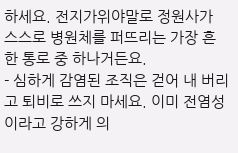하세요. 전지가위야말로 정원사가 스스로 병원체를 퍼뜨리는 가장 흔한 통로 중 하나거든요.
- 심하게 감염된 조직은 걷어 내 버리고 퇴비로 쓰지 마세요. 이미 전염성이라고 강하게 의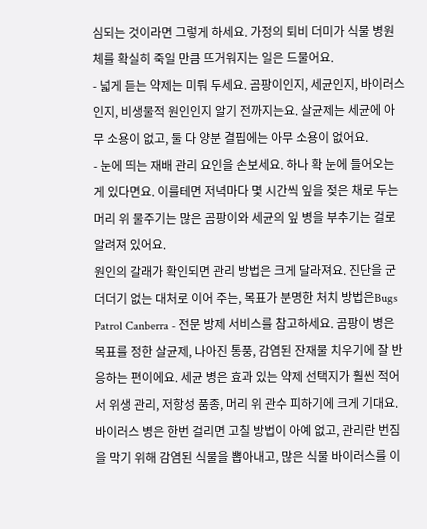심되는 것이라면 그렇게 하세요. 가정의 퇴비 더미가 식물 병원체를 확실히 죽일 만큼 뜨거워지는 일은 드물어요.
- 넓게 듣는 약제는 미뤄 두세요. 곰팡이인지, 세균인지, 바이러스인지, 비생물적 원인인지 알기 전까지는요. 살균제는 세균에 아무 소용이 없고, 둘 다 양분 결핍에는 아무 소용이 없어요.
- 눈에 띄는 재배 관리 요인을 손보세요. 하나 확 눈에 들어오는 게 있다면요. 이를테면 저녁마다 몇 시간씩 잎을 젖은 채로 두는 머리 위 물주기는 많은 곰팡이와 세균의 잎 병을 부추기는 걸로 알려져 있어요.
원인의 갈래가 확인되면 관리 방법은 크게 달라져요. 진단을 군더더기 없는 대처로 이어 주는, 목표가 분명한 처치 방법은Bugs Patrol Canberra - 전문 방제 서비스를 참고하세요. 곰팡이 병은 목표를 정한 살균제, 나아진 통풍, 감염된 잔재물 치우기에 잘 반응하는 편이에요. 세균 병은 효과 있는 약제 선택지가 훨씬 적어서 위생 관리, 저항성 품종, 머리 위 관수 피하기에 크게 기대요. 바이러스 병은 한번 걸리면 고칠 방법이 아예 없고, 관리란 번짐을 막기 위해 감염된 식물을 뽑아내고, 많은 식물 바이러스를 이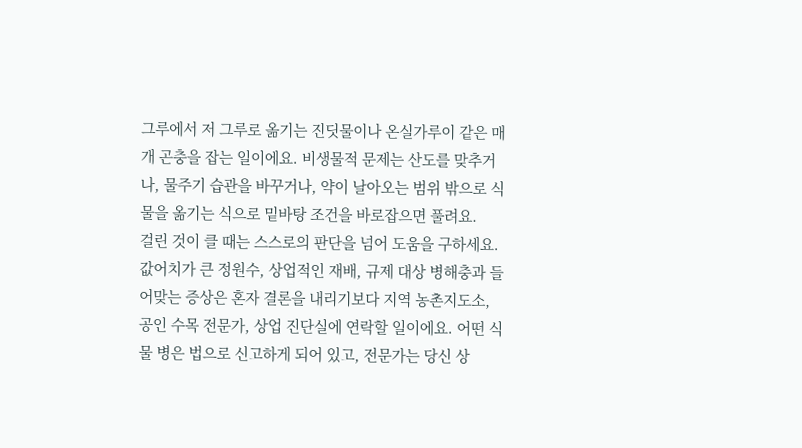그루에서 저 그루로 옮기는 진딧물이나 온실가루이 같은 매개 곤충을 잡는 일이에요. 비생물적 문제는 산도를 맞추거나, 물주기 습관을 바꾸거나, 약이 날아오는 범위 밖으로 식물을 옮기는 식으로 밑바탕 조건을 바로잡으면 풀려요.
걸린 것이 클 때는 스스로의 판단을 넘어 도움을 구하세요. 값어치가 큰 정원수, 상업적인 재배, 규제 대상 병해충과 들어맞는 증상은 혼자 결론을 내리기보다 지역 농촌지도소, 공인 수목 전문가, 상업 진단실에 연락할 일이에요. 어떤 식물 병은 법으로 신고하게 되어 있고, 전문가는 당신 상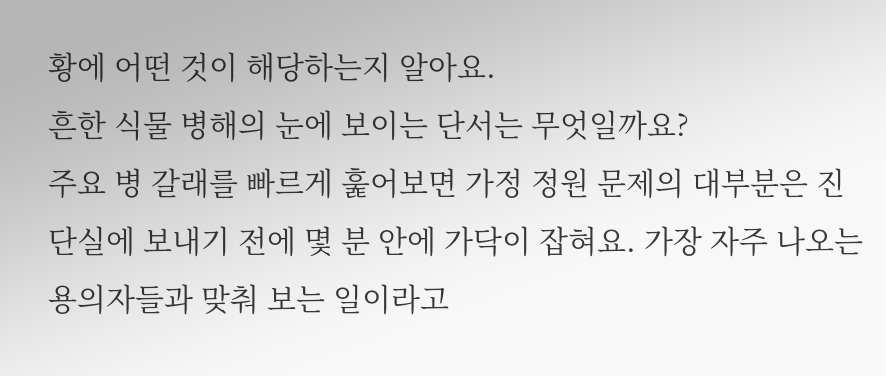황에 어떤 것이 해당하는지 알아요.
흔한 식물 병해의 눈에 보이는 단서는 무엇일까요?
주요 병 갈래를 빠르게 훑어보면 가정 정원 문제의 대부분은 진단실에 보내기 전에 몇 분 안에 가닥이 잡혀요. 가장 자주 나오는 용의자들과 맞춰 보는 일이라고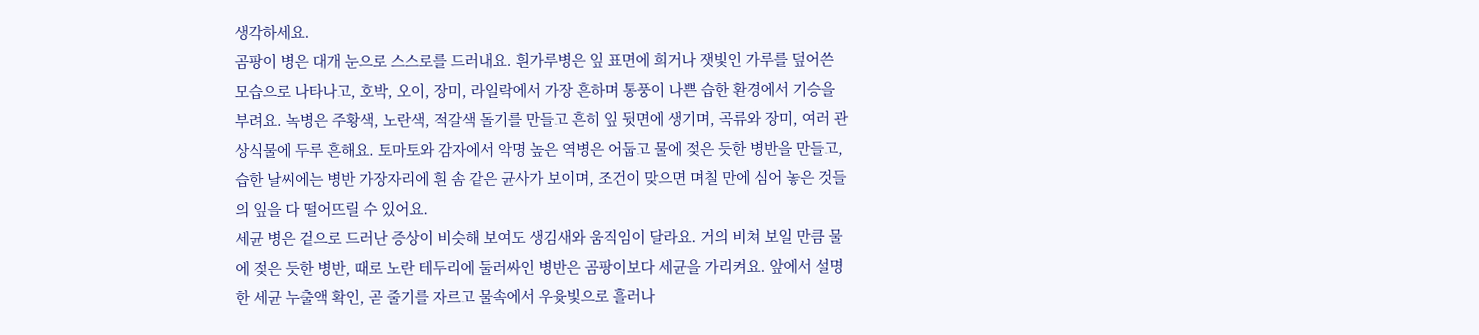생각하세요.
곰팡이 병은 대개 눈으로 스스로를 드러내요. 흰가루병은 잎 표면에 희거나 잿빛인 가루를 덮어쓴 모습으로 나타나고, 호박, 오이, 장미, 라일락에서 가장 흔하며 통풍이 나쁜 습한 환경에서 기승을 부려요. 녹병은 주황색, 노란색, 적갈색 돌기를 만들고 흔히 잎 뒷면에 생기며, 곡류와 장미, 여러 관상식물에 두루 흔해요. 토마토와 감자에서 악명 높은 역병은 어둡고 물에 젖은 듯한 병반을 만들고, 습한 날씨에는 병반 가장자리에 흰 솜 같은 균사가 보이며, 조건이 맞으면 며칠 만에 심어 놓은 것들의 잎을 다 떨어뜨릴 수 있어요.
세균 병은 겉으로 드러난 증상이 비슷해 보여도 생김새와 움직임이 달라요. 거의 비쳐 보일 만큼 물에 젖은 듯한 병반, 때로 노란 테두리에 둘러싸인 병반은 곰팡이보다 세균을 가리켜요. 앞에서 설명한 세균 누출액 확인, 곧 줄기를 자르고 물속에서 우윳빛으로 흘러나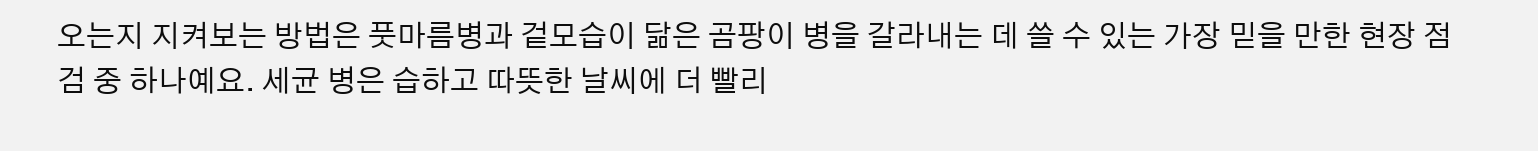오는지 지켜보는 방법은 풋마름병과 겉모습이 닮은 곰팡이 병을 갈라내는 데 쓸 수 있는 가장 믿을 만한 현장 점검 중 하나예요. 세균 병은 습하고 따뜻한 날씨에 더 빨리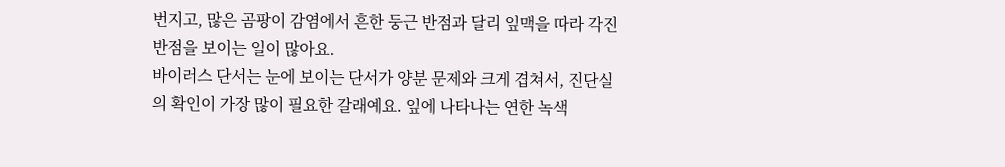번지고, 많은 곰팡이 감염에서 흔한 둥근 반점과 달리 잎맥을 따라 각진 반점을 보이는 일이 많아요.
바이러스 단서는 눈에 보이는 단서가 양분 문제와 크게 겹쳐서, 진단실의 확인이 가장 많이 필요한 갈래예요. 잎에 나타나는 연한 녹색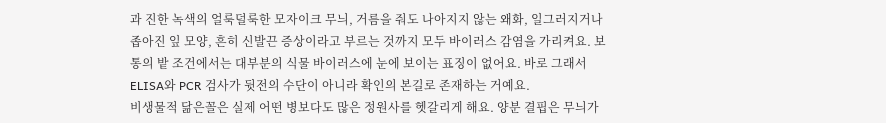과 진한 녹색의 얼룩덜룩한 모자이크 무늬, 거름을 줘도 나아지지 않는 왜화, 일그러지거나 좁아진 잎 모양, 흔히 신발끈 증상이라고 부르는 것까지 모두 바이러스 감염을 가리켜요. 보통의 밭 조건에서는 대부분의 식물 바이러스에 눈에 보이는 표징이 없어요. 바로 그래서 ELISA와 PCR 검사가 뒷전의 수단이 아니라 확인의 본길로 존재하는 거예요.
비생물적 닮은꼴은 실제 어떤 병보다도 많은 정원사를 헷갈리게 해요. 양분 결핍은 무늬가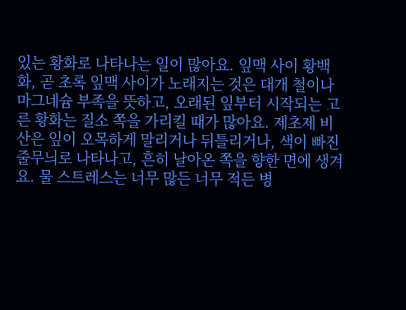있는 황화로 나타나는 일이 많아요. 잎맥 사이 황백화, 곧 초록 잎맥 사이가 노래지는 것은 대개 철이나 마그네슘 부족을 뜻하고, 오래된 잎부터 시작되는 고른 황화는 질소 쪽을 가리킬 때가 많아요. 제초제 비산은 잎이 오목하게 말리거나 뒤틀리거나, 색이 빠진 줄무늬로 나타나고, 흔히 날아온 쪽을 향한 면에 생겨요. 물 스트레스는 너무 많든 너무 적든 병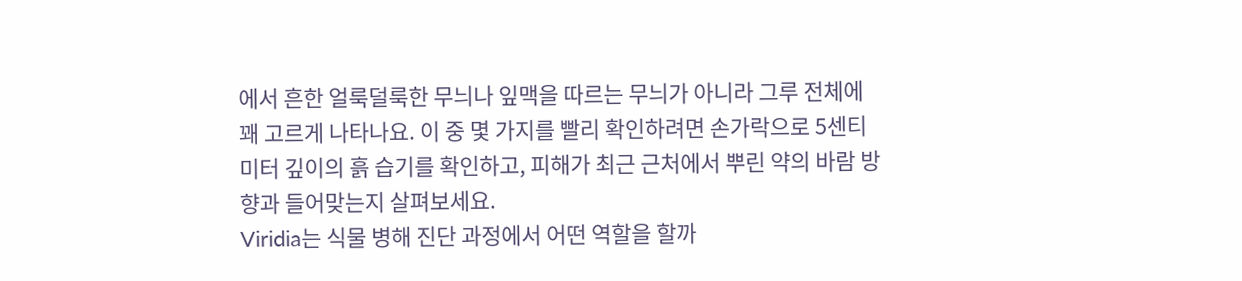에서 흔한 얼룩덜룩한 무늬나 잎맥을 따르는 무늬가 아니라 그루 전체에 꽤 고르게 나타나요. 이 중 몇 가지를 빨리 확인하려면 손가락으로 5센티미터 깊이의 흙 습기를 확인하고, 피해가 최근 근처에서 뿌린 약의 바람 방향과 들어맞는지 살펴보세요.
Viridia는 식물 병해 진단 과정에서 어떤 역할을 할까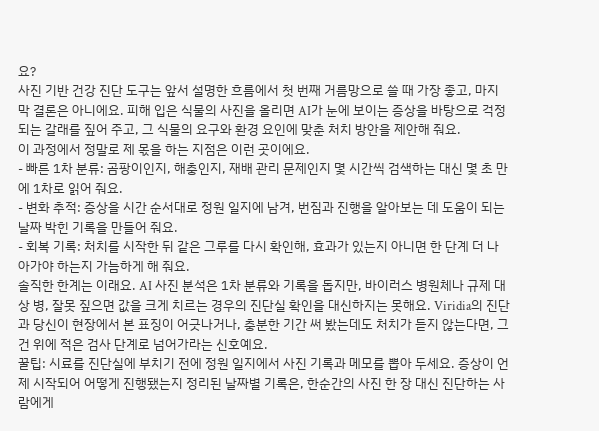요?
사진 기반 건강 진단 도구는 앞서 설명한 흐름에서 첫 번째 거름망으로 쓸 때 가장 좋고, 마지막 결론은 아니에요. 피해 입은 식물의 사진을 올리면 AI가 눈에 보이는 증상을 바탕으로 걱정되는 갈래를 짚어 주고, 그 식물의 요구와 환경 요인에 맞춘 처치 방안을 제안해 줘요.
이 과정에서 정말로 제 몫을 하는 지점은 이런 곳이에요.
- 빠른 1차 분류: 곰팡이인지, 해충인지, 재배 관리 문제인지 몇 시간씩 검색하는 대신 몇 초 만에 1차로 읽어 줘요.
- 변화 추적: 증상을 시간 순서대로 정원 일지에 남겨, 번짐과 진행을 알아보는 데 도움이 되는 날짜 박힌 기록을 만들어 줘요.
- 회복 기록: 처치를 시작한 뒤 같은 그루를 다시 확인해, 효과가 있는지 아니면 한 단계 더 나아가야 하는지 가늠하게 해 줘요.
솔직한 한계는 이래요. AI 사진 분석은 1차 분류와 기록을 돕지만, 바이러스 병원체나 규제 대상 병, 잘못 짚으면 값을 크게 치르는 경우의 진단실 확인을 대신하지는 못해요. Viridia의 진단과 당신이 현장에서 본 표징이 어긋나거나, 충분한 기간 써 봤는데도 처치가 듣지 않는다면, 그건 위에 적은 검사 단계로 넘어가라는 신호예요.
꿀팁: 시료를 진단실에 부치기 전에 정원 일지에서 사진 기록과 메모를 뽑아 두세요. 증상이 언제 시작되어 어떻게 진행됐는지 정리된 날짜별 기록은, 한순간의 사진 한 장 대신 진단하는 사람에게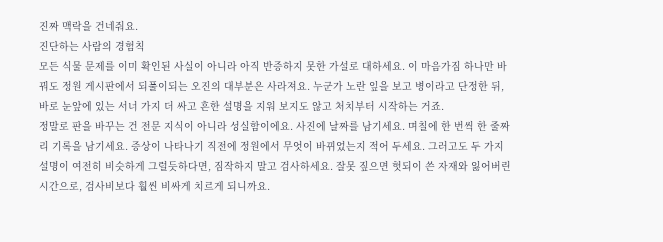진짜 맥락을 건네줘요.
진단하는 사람의 경험칙
모든 식물 문제를 이미 확인된 사실이 아니라 아직 반증하지 못한 가설로 대하세요. 이 마음가짐 하나만 바꿔도 정원 게시판에서 되풀이되는 오진의 대부분은 사라져요. 누군가 노란 잎을 보고 병이라고 단정한 뒤, 바로 눈앞에 있는 서너 가지 더 싸고 흔한 설명을 지워 보지도 않고 처치부터 시작하는 거죠.
정말로 판을 바꾸는 건 전문 지식이 아니라 성실함이에요. 사진에 날짜를 남기세요. 며칠에 한 번씩 한 줄짜리 기록을 남기세요. 증상이 나타나기 직전에 정원에서 무엇이 바뀌었는지 적어 두세요. 그러고도 두 가지 설명이 여전히 비슷하게 그럴듯하다면, 짐작하지 말고 검사하세요. 잘못 짚으면 헛되이 쓴 자재와 잃어버린 시간으로, 검사비보다 훨씬 비싸게 치르게 되니까요.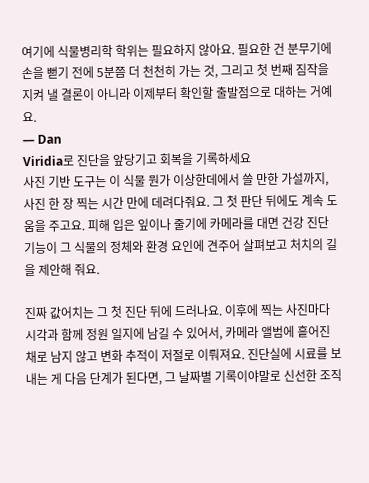여기에 식물병리학 학위는 필요하지 않아요. 필요한 건 분무기에 손을 뻗기 전에 5분쯤 더 천천히 가는 것, 그리고 첫 번째 짐작을 지켜 낼 결론이 아니라 이제부터 확인할 출발점으로 대하는 거예요.
— Dan
Viridia로 진단을 앞당기고 회복을 기록하세요
사진 기반 도구는 이 식물 뭔가 이상한데에서 쓸 만한 가설까지, 사진 한 장 찍는 시간 만에 데려다줘요. 그 첫 판단 뒤에도 계속 도움을 주고요. 피해 입은 잎이나 줄기에 카메라를 대면 건강 진단 기능이 그 식물의 정체와 환경 요인에 견주어 살펴보고 처치의 길을 제안해 줘요.

진짜 값어치는 그 첫 진단 뒤에 드러나요. 이후에 찍는 사진마다 시각과 함께 정원 일지에 남길 수 있어서, 카메라 앨범에 흩어진 채로 남지 않고 변화 추적이 저절로 이뤄져요. 진단실에 시료를 보내는 게 다음 단계가 된다면, 그 날짜별 기록이야말로 신선한 조직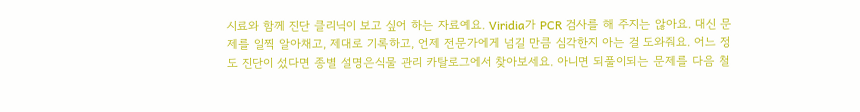시료와 함께 진단 클리닉이 보고 싶어 하는 자료예요. Viridia가 PCR 검사를 해 주지는 않아요. 대신 문제를 일찍 알아채고, 제대로 기록하고, 언제 전문가에게 넘길 만큼 심각한지 아는 걸 도와줘요. 어느 정도 진단이 섰다면 종별 설명은식물 관리 카탈로그에서 찾아보세요. 아니면 되풀이되는 문제를 다음 철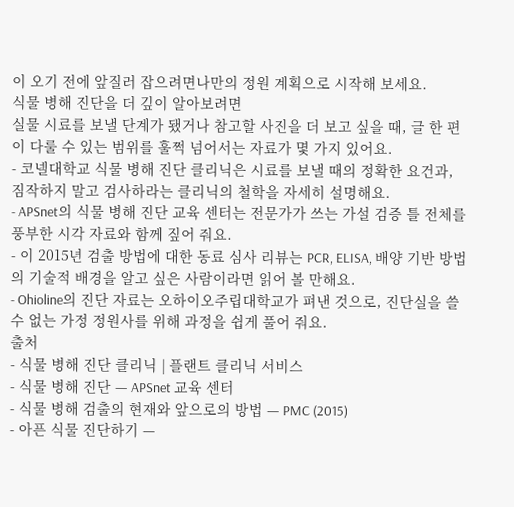이 오기 전에 앞질러 잡으려면나만의 정원 계획으로 시작해 보세요.
식물 병해 진단을 더 깊이 알아보려면
실물 시료를 보낼 단계가 됐거나 참고할 사진을 더 보고 싶을 때, 글 한 편이 다룰 수 있는 범위를 훌쩍 넘어서는 자료가 몇 가지 있어요.
- 코넬대학교 식물 병해 진단 클리닉은 시료를 보낼 때의 정확한 요건과, 짐작하지 말고 검사하라는 클리닉의 철학을 자세히 설명해요.
- APSnet의 식물 병해 진단 교육 센터는 전문가가 쓰는 가설 검증 틀 전체를 풍부한 시각 자료와 함께 짚어 줘요.
- 이 2015년 검출 방법에 대한 동료 심사 리뷰는 PCR, ELISA, 배양 기반 방법의 기술적 배경을 알고 싶은 사람이라면 읽어 볼 만해요.
- Ohioline의 진단 자료는 오하이오주립대학교가 펴낸 것으로, 진단실을 쓸 수 없는 가정 정원사를 위해 과정을 쉽게 풀어 줘요.
출처
- 식물 병해 진단 클리닉 | 플랜트 클리닉 서비스
- 식물 병해 진단 — APSnet 교육 센터
- 식물 병해 검출의 현재와 앞으로의 방법 — PMC (2015)
- 아픈 식물 진단하기 —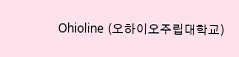Ohioline (오하이오주립대학교)